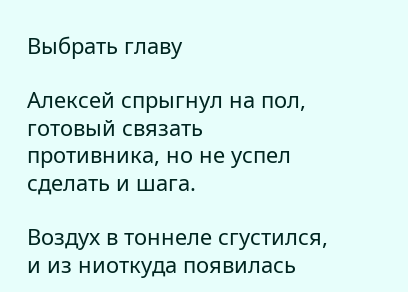Выбрать главу

Алексей спрыгнул на пол, готовый связать противника, но не успел сделать и шага.

Воздух в тоннеле сгустился, и из ниоткуда появилась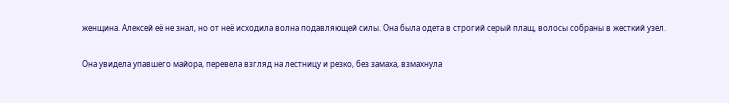женщина. Алексей её не знал, но от неё исходила волна подавляющей силы. Она была одета в строгий серый плащ, волосы собраны в жесткий узел.

Она увидела упавшего майора, перевела взгляд на лестницу и резко, без замаха, взмахнула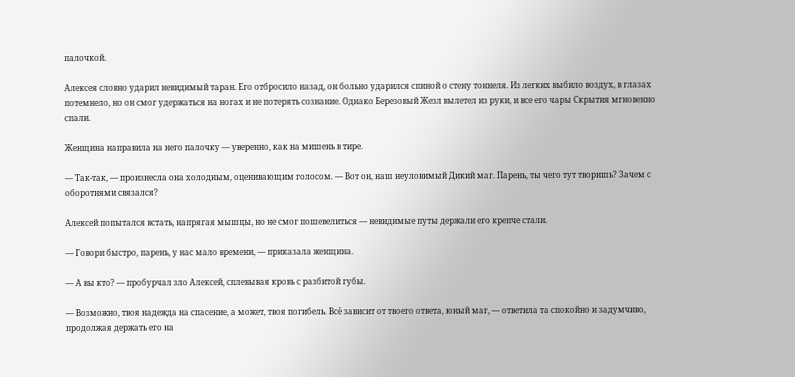палочкой.

Алексея словно ударил невидимый таран. Его отбросило назад, он больно ударился спиной о стену тоннеля. Из легких выбило воздух, в глазах потемнело, но он смог удержаться на ногах и не потерять сознание. Однако Березовый Жезл вылетел из руки, и все его чары Скрытия мгновенно спали.

Женщина направила на него палочку — уверенно, как на мишень в тире.

— Так-так, — произнесла она холодным, оценивающим голосом. — Вот он, наш неуловимый Дикий маг. Парень, ты чего тут творишь? Зачем с оборотнями связался?

Алексей попытался встать, напрягая мышцы, но не смог пошевелиться — невидимые путы держали его крепче стали.

— Говори быстро, парень, у нас мало времени, — приказала женщина.

— А вы кто? — пробурчал зло Алексей, сплевывая кровь с разбитой губы.

— Возможно, твоя надежда на спасение, а может, твоя погибель. Всё зависит от твоего ответа, юный маг, — ответила та спокойно и задумчиво, продолжая держать его на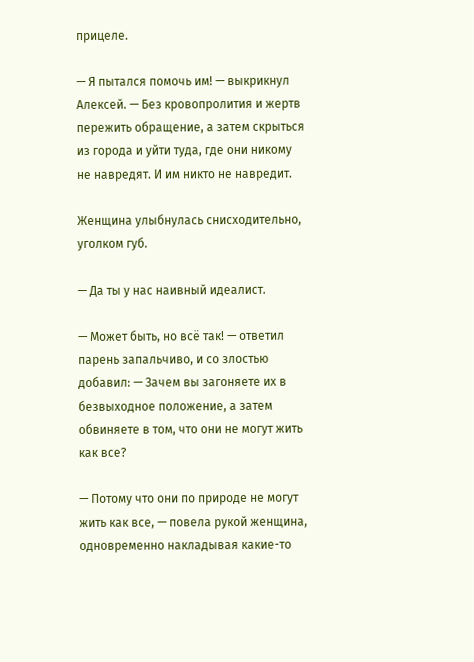прицеле.

— Я пытался помочь им! — выкрикнул Алексей. — Без кровопролития и жертв пережить обращение, а затем скрыться из города и уйти туда, где они никому не навредят. И им никто не навредит.

Женщина улыбнулась снисходительно, уголком губ.

— Да ты у нас наивный идеалист.

— Может быть, но всё так! — ответил парень запальчиво, и со злостью добавил: — Зачем вы загоняете их в безвыходное положение, а затем обвиняете в том, что они не могут жить как все?

— Потому что они по природе не могут жить как все, — повела рукой женщина, одновременно накладывая какие-то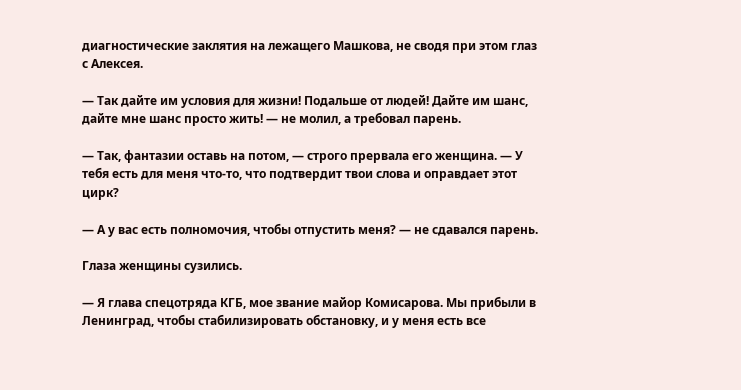диагностические заклятия на лежащего Машкова, не сводя при этом глаз с Алексея.

— Так дайте им условия для жизни! Подальше от людей! Дайте им шанс, дайте мне шанс просто жить! — не молил, а требовал парень.

— Так, фантазии оставь на потом, — строго прервала его женщина. — У тебя есть для меня что-то, что подтвердит твои слова и оправдает этот цирк?

— А у вас есть полномочия, чтобы отпустить меня? — не сдавался парень.

Глаза женщины сузились.

— Я глава спецотряда КГБ, мое звание майор Комисарова. Мы прибыли в Ленинград, чтобы стабилизировать обстановку, и у меня есть все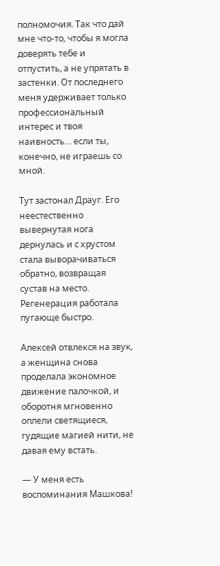полномочия. Так что дай мне что-то, чтобы я могла доверять тебе и отпустить, а не упрятать в застенки. От последнего меня удерживает только профессиональный интерес и твоя наивность… если ты, конечно, не играешь со мной.

Тут застонал Драуг. Его неестественно вывернутая нога дернулась и с хрустом стала выворачиваться обратно, возвращая сустав на место. Регенерация работала пугающе быстро.

Алексей отвлекся на звук, а женщина снова проделала экономное движение палочкой, и оборотня мгновенно оплели светящиеся, гудящие магией нити, не давая ему встать.

— У меня есть воспоминания Машкова!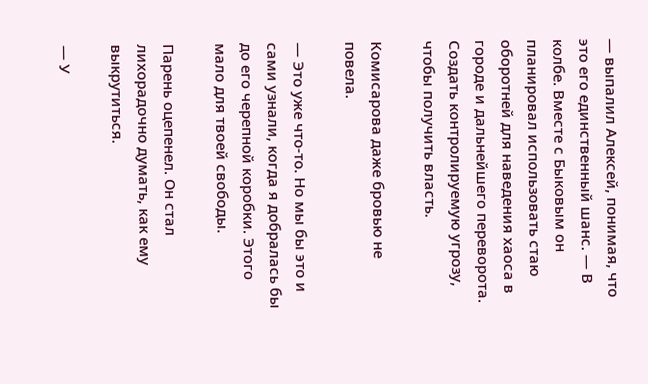— выпалил Алексей, понимая, что это его единственный шанс. — В колбе. Вместе с Быковым он планировал использовать стаю оборотней для наведения хаоса в городе и дальнейшего переворота. Создать контролируемую угрозу, чтобы получить власть.

Комисарова даже бровью не повела.

— Это уже что-то. Но мы бы это и сами узнали, когда я добралась бы до его черепной коробки. Этого мало для твоей свободы.

Парень оцепенел. Он стал лихорадочно думать, как ему выкрутиться.

— У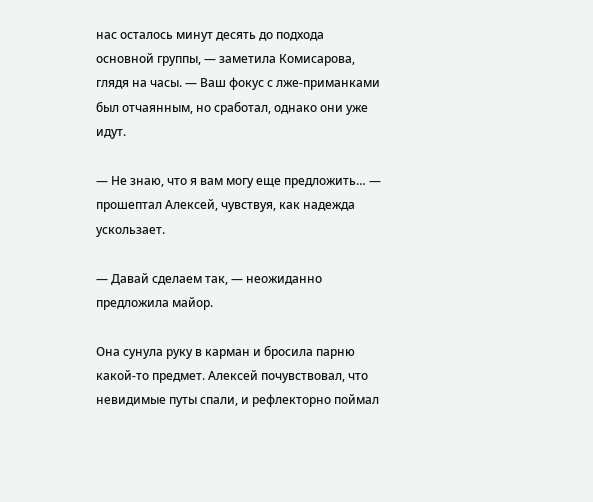нас осталось минут десять до подхода основной группы, — заметила Комисарова, глядя на часы. — Ваш фокус с лже-приманками был отчаянным, но сработал, однако они уже идут.

— Не знаю, что я вам могу еще предложить… — прошептал Алексей, чувствуя, как надежда ускользает.

— Давай сделаем так, — неожиданно предложила майор.

Она сунула руку в карман и бросила парню какой-то предмет. Алексей почувствовал, что невидимые путы спали, и рефлекторно поймал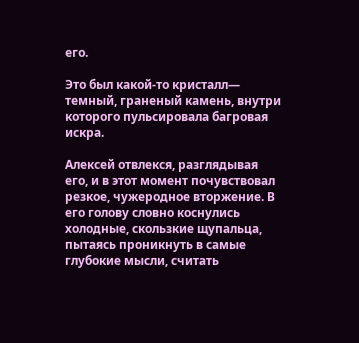его.

Это был какой-то кристалл— темный, граненый камень, внутри которого пульсировала багровая искра.

Алексей отвлекся, разглядывая его, и в этот момент почувствовал резкое, чужеродное вторжение. В его голову словно коснулись холодные, скользкие щупальца, пытаясь проникнуть в самые глубокие мысли, считать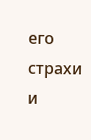его страхи и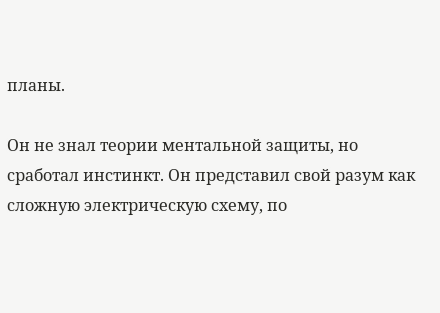планы.

Он не знал теории ментальной защиты, но сработал инстинкт. Он представил свой разум как сложную электрическую схему, по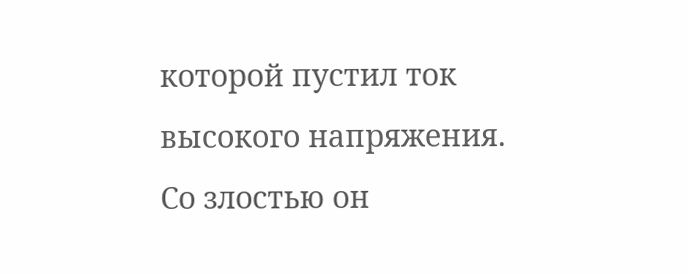которой пустил ток высокого напряжения. Со злостью он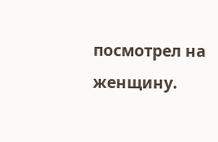посмотрел на женщину.